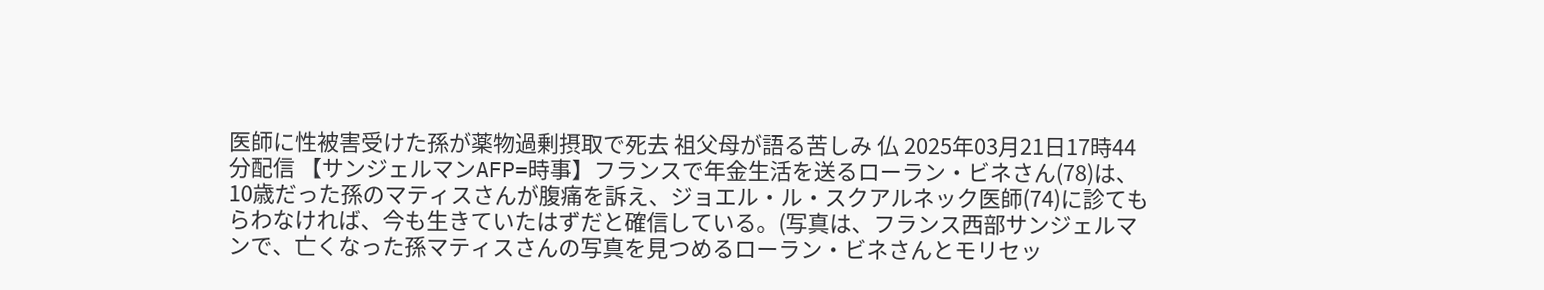医師に性被害受けた孫が薬物過剰摂取で死去 祖父母が語る苦しみ 仏 2025年03月21日17時44分配信 【サンジェルマンAFP=時事】フランスで年金生活を送るローラン・ビネさん(78)は、10歳だった孫のマティスさんが腹痛を訴え、ジョエル・ル・スクアルネック医師(74)に診てもらわなければ、今も生きていたはずだと確信している。(写真は、フランス西部サンジェルマンで、亡くなった孫マティスさんの写真を見つめるローラン・ビネさんとモリセッ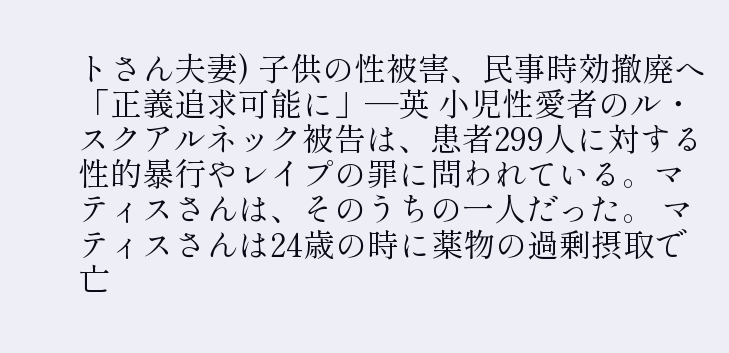トさん夫妻) 子供の性被害、民事時効撤廃へ 「正義追求可能に」―英 小児性愛者のル・スクアルネック被告は、患者299人に対する性的暴行やレイプの罪に問われている。マティスさんは、そのうちの一人だった。 マティスさんは24歳の時に薬物の過剰摂取で亡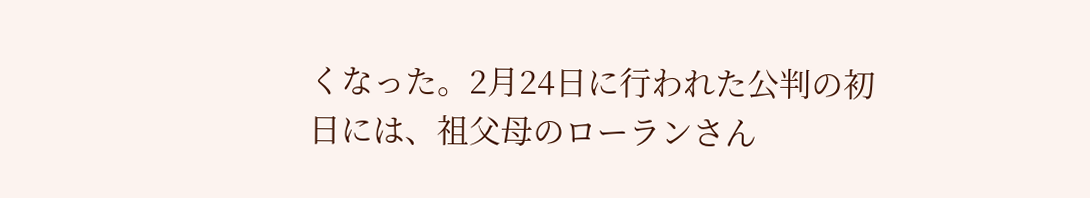くなった。2月24日に行われた公判の初日には、祖父母のローランさん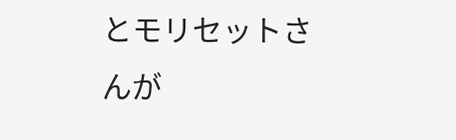とモリセットさんが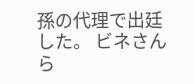孫の代理で出廷した。 ビネさんら